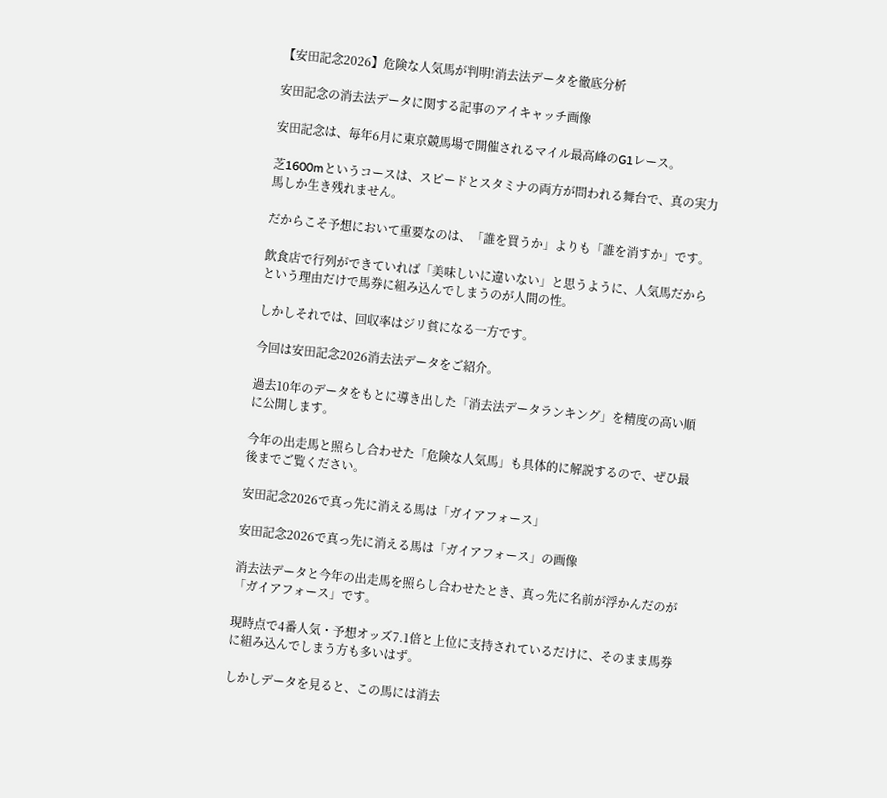【安田記念2026】危険な人気馬が判明!消去法データを徹底分析

安田記念の消去法データに関する記事のアイキャッチ画像

安田記念は、毎年6月に東京競馬場で開催されるマイル最高峰のG1レース。

芝1600mというコースは、スピードとスタミナの両方が問われる舞台で、真の実力馬しか生き残れません。

だからこそ予想において重要なのは、「誰を買うか」よりも「誰を消すか」です。

飲食店で行列ができていれば「美味しいに違いない」と思うように、人気馬だからという理由だけで馬券に組み込んでしまうのが人間の性。

しかしそれでは、回収率はジリ貧になる一方です。

今回は安田記念2026消去法データをご紹介。

過去10年のデータをもとに導き出した「消去法データランキング」を精度の高い順に公開します。

今年の出走馬と照らし合わせた「危険な人気馬」も具体的に解説するので、ぜひ最後までご覧ください。

安田記念2026で真っ先に消える馬は「ガイアフォース」

安田記念2026で真っ先に消える馬は「ガイアフォース」の画像

消去法データと今年の出走馬を照らし合わせたとき、真っ先に名前が浮かんだのが「ガイアフォース」です。

現時点で4番人気・予想オッズ7.1倍と上位に支持されているだけに、そのまま馬券に組み込んでしまう方も多いはず。

しかしデータを見ると、この馬には消去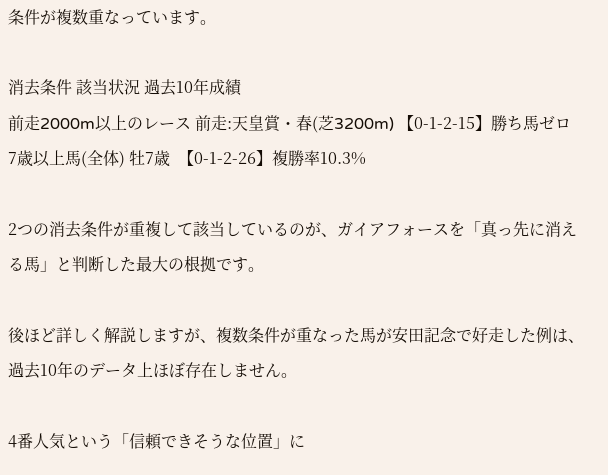条件が複数重なっています。

消去条件 該当状況 過去10年成績
前走2000m以上のレース 前走:天皇賞・春(芝3200m) 【0-1-2-15】勝ち馬ゼロ
7歳以上馬(全体) 牡7歳  【0-1-2-26】複勝率10.3%

2つの消去条件が重複して該当しているのが、ガイアフォースを「真っ先に消える馬」と判断した最大の根拠です。

後ほど詳しく解説しますが、複数条件が重なった馬が安田記念で好走した例は、過去10年のデータ上ほぼ存在しません。

4番人気という「信頼できそうな位置」に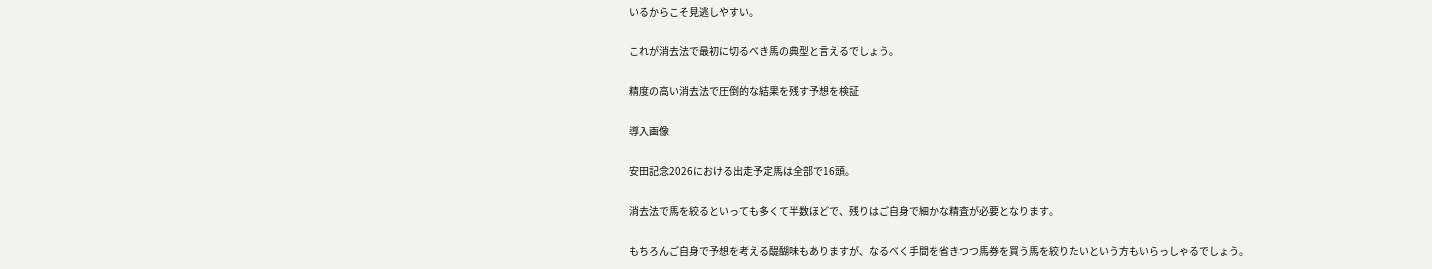いるからこそ見逃しやすい。

これが消去法で最初に切るべき馬の典型と言えるでしょう。

精度の高い消去法で圧倒的な結果を残す予想を検証

導入画像

安田記念2026における出走予定馬は全部で16頭。

消去法で馬を絞るといっても多くて半数ほどで、残りはご自身で細かな精査が必要となります。

もちろんご自身で予想を考える醍醐味もありますが、なるべく手間を省きつつ馬券を買う馬を絞りたいという方もいらっしゃるでしょう。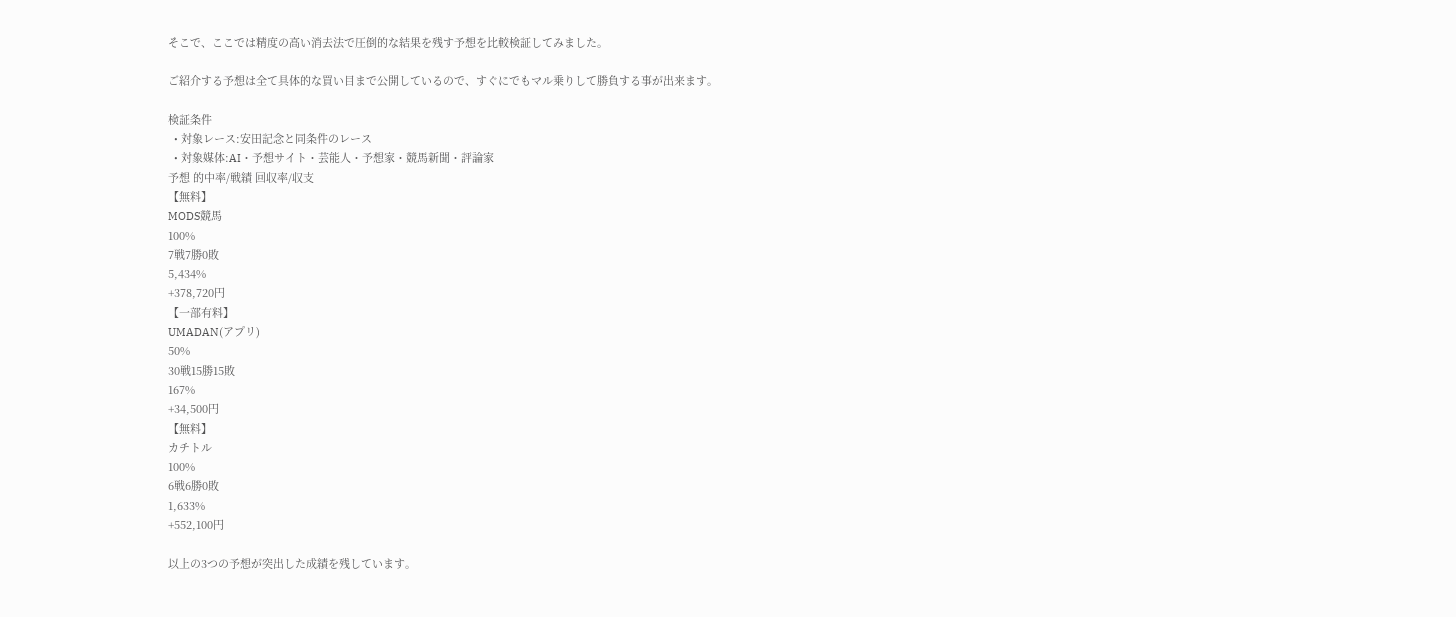そこで、ここでは精度の高い消去法で圧倒的な結果を残す予想を比較検証してみました。

ご紹介する予想は全て具体的な買い目まで公開しているので、すぐにでもマル乗りして勝負する事が出来ます。

検証条件
  • 対象レース:安田記念と同条件のレース
  • 対象媒体:AI・予想サイト・芸能人・予想家・競馬新聞・評論家
予想 的中率/戦績 回収率/収支
【無料】
MODS競馬
100%
7戦7勝0敗
5,434%
+378,720円
【一部有料】
UMADAN(アプリ)
50%
30戦15勝15敗
167%
+34,500円
【無料】
カチトル
100%
6戦6勝0敗
1,633%
+552,100円

以上の3つの予想が突出した成績を残しています。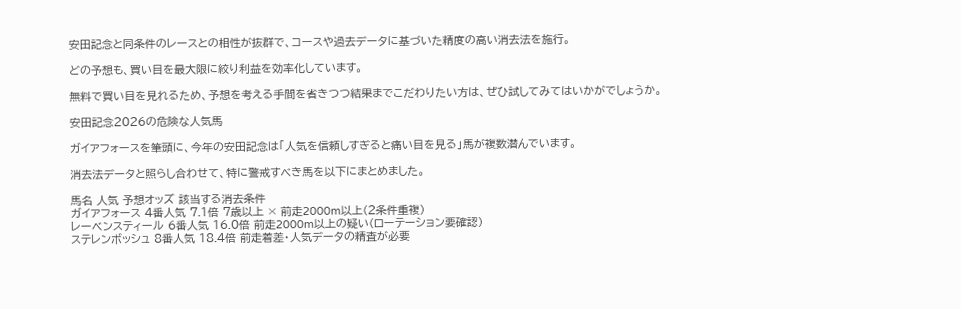安田記念と同条件のレースとの相性が抜群で、コースや過去データに基づいた精度の高い消去法を施行。

どの予想も、買い目を最大限に絞り利益を効率化しています。

無料で買い目を見れるため、予想を考える手間を省きつつ結果までこだわりたい方は、ぜひ試してみてはいかがでしょうか。

安田記念2026の危険な人気馬

ガイアフォースを筆頭に、今年の安田記念は「人気を信頼しすぎると痛い目を見る」馬が複数潜んでいます。

消去法データと照らし合わせて、特に警戒すべき馬を以下にまとめました。

馬名 人気 予想オッズ 該当する消去条件
ガイアフォース 4番人気 7.1倍 7歳以上 × 前走2000m以上(2条件重複)
レーベンスティール 6番人気 16.0倍 前走2000m以上の疑い(ローテーション要確認)
ステレンボッシュ 8番人気 18.4倍 前走着差・人気データの精査が必要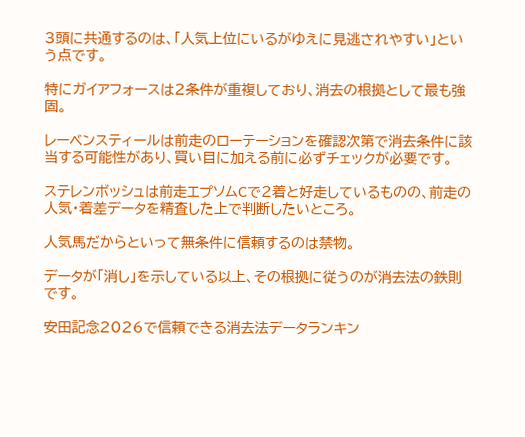3頭に共通するのは、「人気上位にいるがゆえに見逃されやすい」という点です。

特にガイアフォースは2条件が重複しており、消去の根拠として最も強固。

レーベンスティールは前走のローテーションを確認次第で消去条件に該当する可能性があり、買い目に加える前に必ずチェックが必要です。

ステレンボッシュは前走エプソムCで2着と好走しているものの、前走の人気・着差データを精査した上で判断したいところ。

人気馬だからといって無条件に信頼するのは禁物。

データが「消し」を示している以上、その根拠に従うのが消去法の鉄則です。

安田記念2026で信頼できる消去法データランキン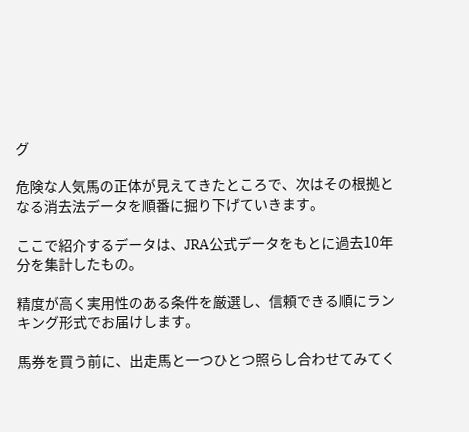グ

危険な人気馬の正体が見えてきたところで、次はその根拠となる消去法データを順番に掘り下げていきます。

ここで紹介するデータは、JRA公式データをもとに過去10年分を集計したもの。

精度が高く実用性のある条件を厳選し、信頼できる順にランキング形式でお届けします。

馬券を買う前に、出走馬と一つひとつ照らし合わせてみてく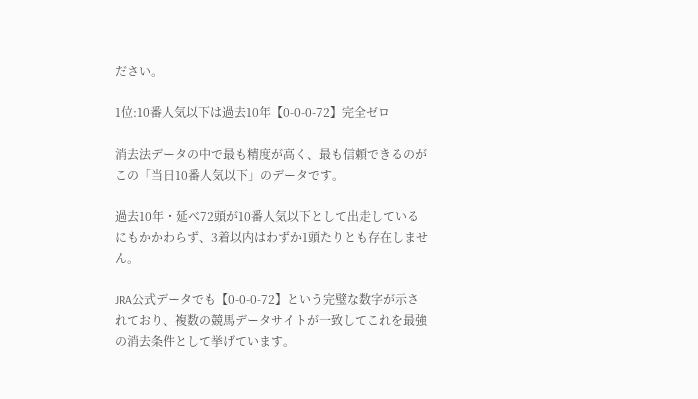ださい。

1位:10番人気以下は過去10年【0-0-0-72】完全ゼロ

消去法データの中で最も精度が高く、最も信頼できるのがこの「当日10番人気以下」のデータです。

過去10年・延べ72頭が10番人気以下として出走しているにもかかわらず、3着以内はわずか1頭たりとも存在しません。

JRA公式データでも【0-0-0-72】という完璧な数字が示されており、複数の競馬データサイトが一致してこれを最強の消去条件として挙げています。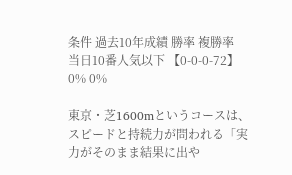条件 過去10年成績 勝率 複勝率
当日10番人気以下 【0-0-0-72】 0% 0%

東京・芝1600mというコースは、スピードと持続力が問われる「実力がそのまま結果に出や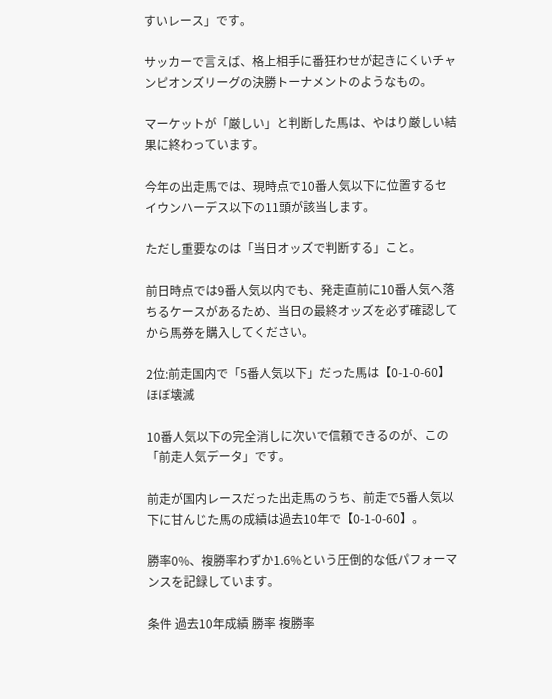すいレース」です。

サッカーで言えば、格上相手に番狂わせが起きにくいチャンピオンズリーグの決勝トーナメントのようなもの。

マーケットが「厳しい」と判断した馬は、やはり厳しい結果に終わっています。

今年の出走馬では、現時点で10番人気以下に位置するセイウンハーデス以下の11頭が該当します。

ただし重要なのは「当日オッズで判断する」こと。

前日時点では9番人気以内でも、発走直前に10番人気へ落ちるケースがあるため、当日の最終オッズを必ず確認してから馬券を購入してください。

2位:前走国内で「5番人気以下」だった馬は【0-1-0-60】ほぼ壊滅

10番人気以下の完全消しに次いで信頼できるのが、この「前走人気データ」です。

前走が国内レースだった出走馬のうち、前走で5番人気以下に甘んじた馬の成績は過去10年で【0-1-0-60】。

勝率0%、複勝率わずか1.6%という圧倒的な低パフォーマンスを記録しています。

条件 過去10年成績 勝率 複勝率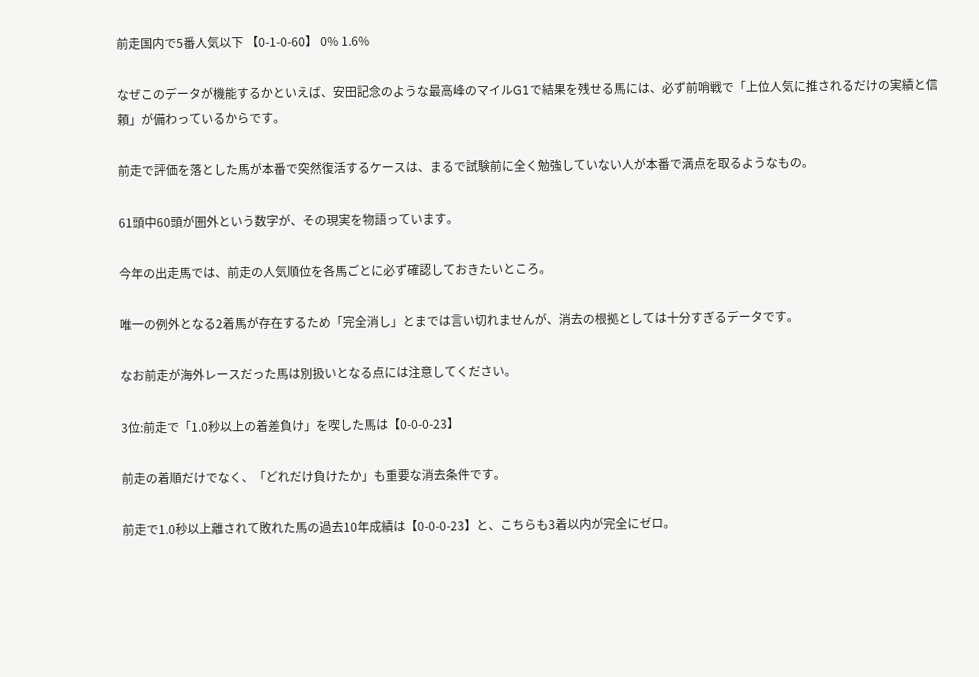前走国内で5番人気以下 【0-1-0-60】 0% 1.6%

なぜこのデータが機能するかといえば、安田記念のような最高峰のマイルG1で結果を残せる馬には、必ず前哨戦で「上位人気に推されるだけの実績と信頼」が備わっているからです。

前走で評価を落とした馬が本番で突然復活するケースは、まるで試験前に全く勉強していない人が本番で満点を取るようなもの。

61頭中60頭が圏外という数字が、その現実を物語っています。

今年の出走馬では、前走の人気順位を各馬ごとに必ず確認しておきたいところ。

唯一の例外となる2着馬が存在するため「完全消し」とまでは言い切れませんが、消去の根拠としては十分すぎるデータです。

なお前走が海外レースだった馬は別扱いとなる点には注意してください。

3位:前走で「1.0秒以上の着差負け」を喫した馬は【0-0-0-23】

前走の着順だけでなく、「どれだけ負けたか」も重要な消去条件です。

前走で1.0秒以上離されて敗れた馬の過去10年成績は【0-0-0-23】と、こちらも3着以内が完全にゼロ。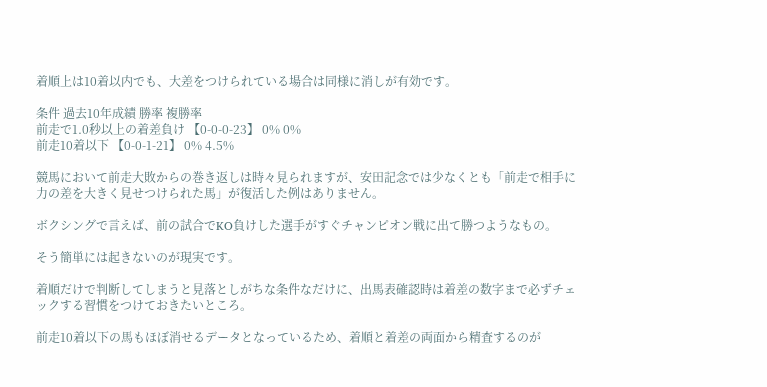着順上は10着以内でも、大差をつけられている場合は同様に消しが有効です。

条件 過去10年成績 勝率 複勝率
前走で1.0秒以上の着差負け 【0-0-0-23】 0% 0%
前走10着以下 【0-0-1-21】 0% 4.5%

競馬において前走大敗からの巻き返しは時々見られますが、安田記念では少なくとも「前走で相手に力の差を大きく見せつけられた馬」が復活した例はありません。

ボクシングで言えば、前の試合でKO負けした選手がすぐチャンピオン戦に出て勝つようなもの。

そう簡単には起きないのが現実です。

着順だけで判断してしまうと見落としがちな条件なだけに、出馬表確認時は着差の数字まで必ずチェックする習慣をつけておきたいところ。

前走10着以下の馬もほぼ消せるデータとなっているため、着順と着差の両面から精査するのが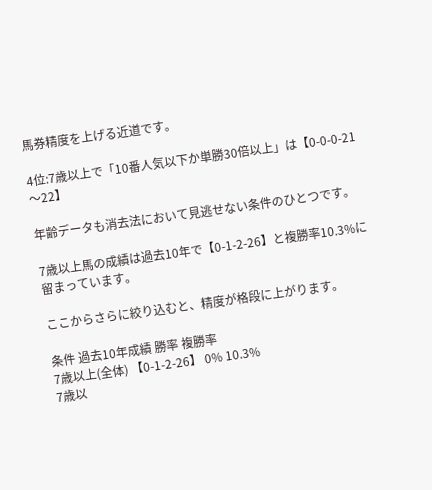馬券精度を上げる近道です。

4位:7歳以上で「10番人気以下か単勝30倍以上」は【0-0-0-21〜22】

年齢データも消去法において見逃せない条件のひとつです。

7歳以上馬の成績は過去10年で【0-1-2-26】と複勝率10.3%に留まっています。

ここからさらに絞り込むと、精度が格段に上がります。

条件 過去10年成績 勝率 複勝率
7歳以上(全体) 【0-1-2-26】 0% 10.3%
7歳以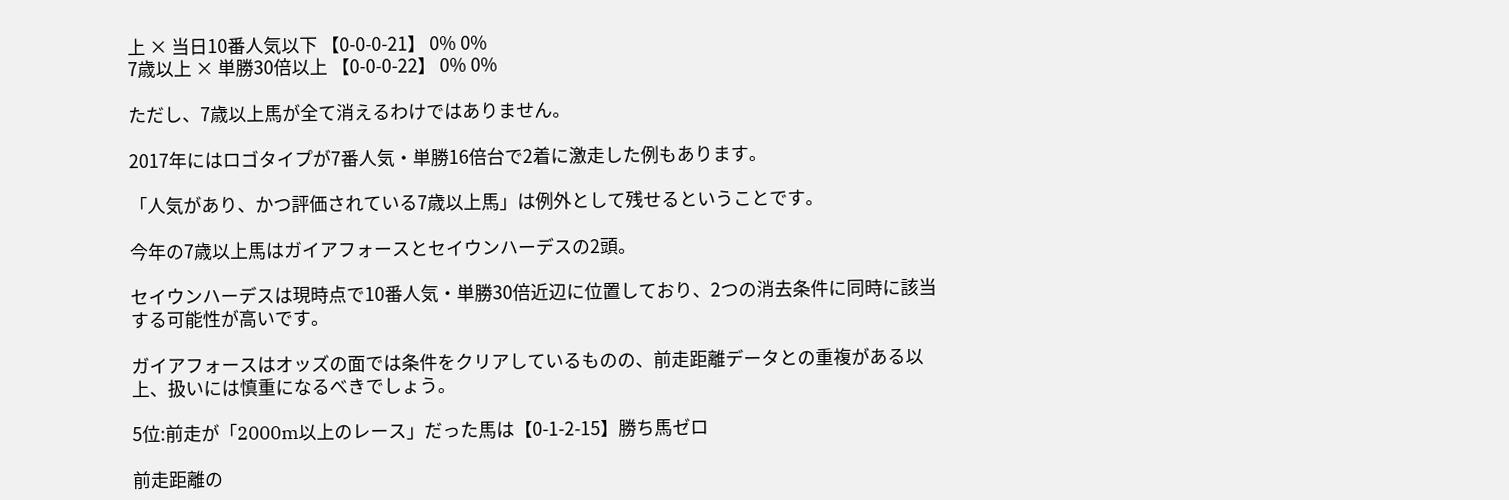上 × 当日10番人気以下 【0-0-0-21】 0% 0%
7歳以上 × 単勝30倍以上 【0-0-0-22】 0% 0%

ただし、7歳以上馬が全て消えるわけではありません。

2017年にはロゴタイプが7番人気・単勝16倍台で2着に激走した例もあります。

「人気があり、かつ評価されている7歳以上馬」は例外として残せるということです。

今年の7歳以上馬はガイアフォースとセイウンハーデスの2頭。

セイウンハーデスは現時点で10番人気・単勝30倍近辺に位置しており、2つの消去条件に同時に該当する可能性が高いです。

ガイアフォースはオッズの面では条件をクリアしているものの、前走距離データとの重複がある以上、扱いには慎重になるべきでしょう。

5位:前走が「2000m以上のレース」だった馬は【0-1-2-15】勝ち馬ゼロ

前走距離の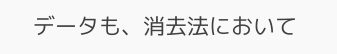データも、消去法において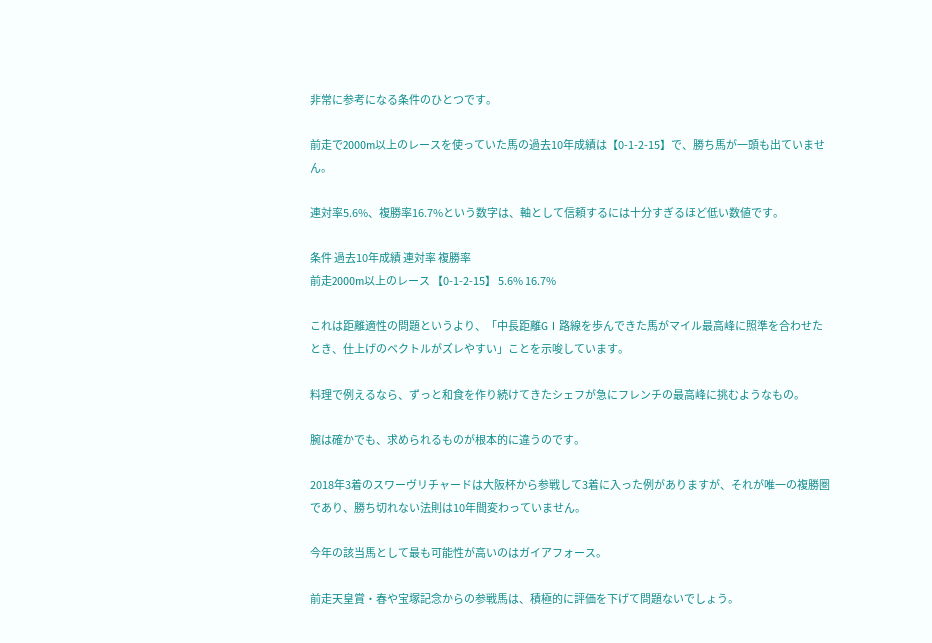非常に参考になる条件のひとつです。

前走で2000m以上のレースを使っていた馬の過去10年成績は【0-1-2-15】で、勝ち馬が一頭も出ていません。

連対率5.6%、複勝率16.7%という数字は、軸として信頼するには十分すぎるほど低い数値です。

条件 過去10年成績 連対率 複勝率
前走2000m以上のレース 【0-1-2-15】 5.6% 16.7%

これは距離適性の問題というより、「中長距離GⅠ路線を歩んできた馬がマイル最高峰に照準を合わせたとき、仕上げのベクトルがズレやすい」ことを示唆しています。

料理で例えるなら、ずっと和食を作り続けてきたシェフが急にフレンチの最高峰に挑むようなもの。

腕は確かでも、求められるものが根本的に違うのです。

2018年3着のスワーヴリチャードは大阪杯から参戦して3着に入った例がありますが、それが唯一の複勝圏であり、勝ち切れない法則は10年間変わっていません。

今年の該当馬として最も可能性が高いのはガイアフォース。

前走天皇賞・春や宝塚記念からの参戦馬は、積極的に評価を下げて問題ないでしょう。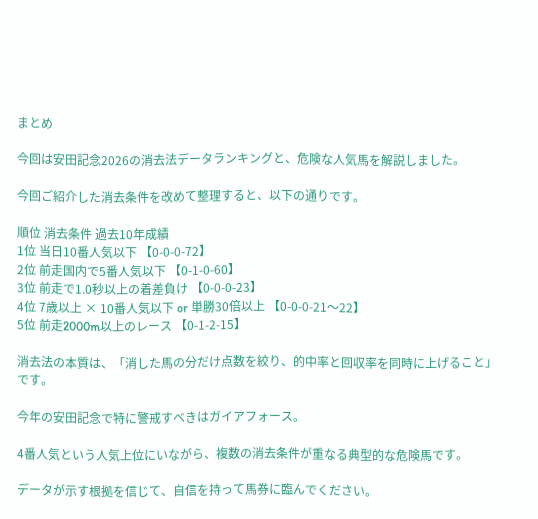まとめ

今回は安田記念2026の消去法データランキングと、危険な人気馬を解説しました。

今回ご紹介した消去条件を改めて整理すると、以下の通りです。

順位 消去条件 過去10年成績
1位 当日10番人気以下 【0-0-0-72】
2位 前走国内で5番人気以下 【0-1-0-60】
3位 前走で1.0秒以上の着差負け 【0-0-0-23】
4位 7歳以上 × 10番人気以下 or 単勝30倍以上 【0-0-0-21〜22】
5位 前走2000m以上のレース 【0-1-2-15】

消去法の本質は、「消した馬の分だけ点数を絞り、的中率と回収率を同時に上げること」です。

今年の安田記念で特に警戒すべきはガイアフォース。

4番人気という人気上位にいながら、複数の消去条件が重なる典型的な危険馬です。

データが示す根拠を信じて、自信を持って馬券に臨んでください。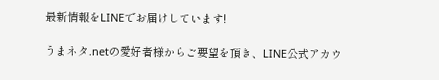最新情報をLINEでお届けしています!

うまネタ.netの愛好者様からご要望を頂き、LINE公式アカウ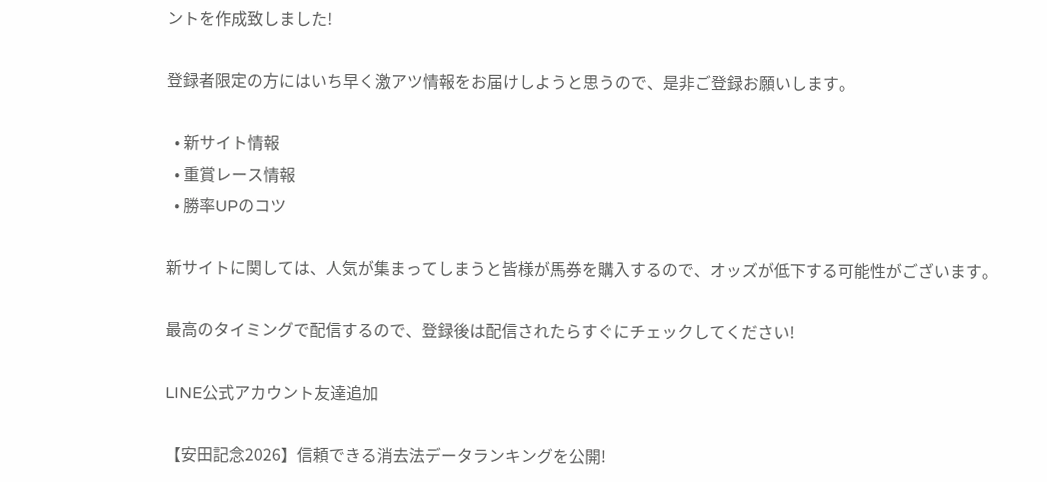ントを作成致しました!

登録者限定の方にはいち早く激アツ情報をお届けしようと思うので、是非ご登録お願いします。

  • 新サイト情報
  • 重賞レース情報
  • 勝率UPのコツ

新サイトに関しては、人気が集まってしまうと皆様が馬券を購入するので、オッズが低下する可能性がございます。

最高のタイミングで配信するので、登録後は配信されたらすぐにチェックしてください!

LINE公式アカウント友達追加

【安田記念2026】信頼できる消去法データランキングを公開!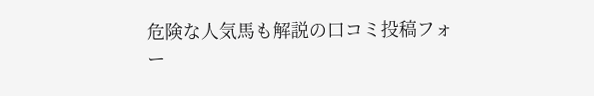危険な人気馬も解説の口コミ投稿フォー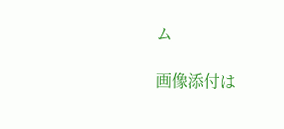ム

画像添付は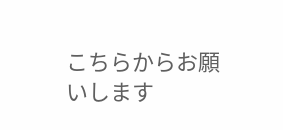こちらからお願いします